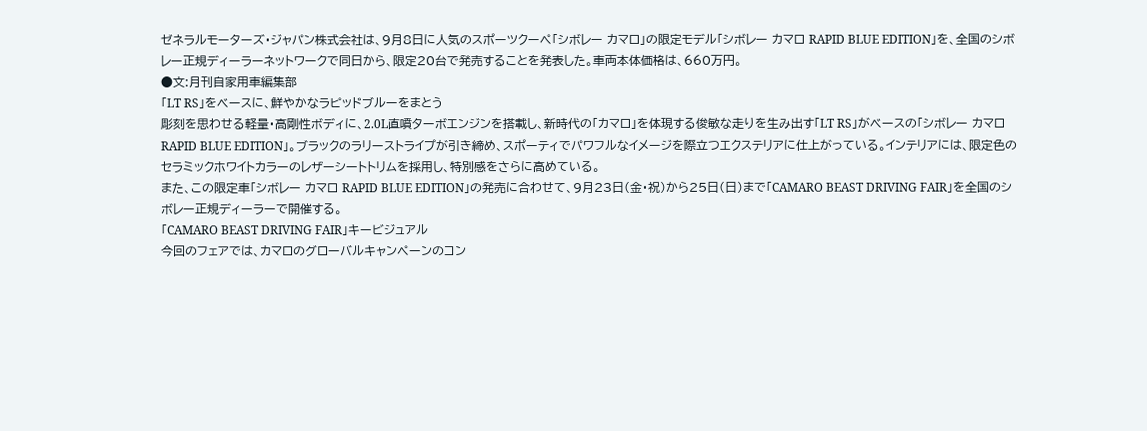ゼネラルモーターズ・ジャパン株式会社は、9月8日に人気のスポーツクーペ「シボレー カマロ」の限定モデル「シボレー カマロ RAPID BLUE EDITION」を、全国のシボレー正規ディーラーネットワークで同日から、限定20台で発売することを発表した。車両本体価格は、660万円。
●文:月刊自家用車編集部
「LT RS」をベースに、鮮やかなラピッドブルーをまとう
彫刻を思わせる軽量・高剛性ボディに、2.0L直噴ターボエンジンを搭載し、新時代の「カマロ」を体現する俊敏な走りを生み出す「LT RS」がベースの「シボレー カマロ RAPID BLUE EDITION」。ブラックのラリーストライプが引き締め、スポーティでパワフルなイメージを際立つエクステリアに仕上がっている。インテリアには、限定色のセラミックホワイトカラーのレザーシートトリムを採用し、特別感をさらに高めている。
また、この限定車「シボレー カマロ RAPID BLUE EDITION」の発売に合わせて、9月23日(金・祝)から25日(日)まで「CAMARO BEAST DRIVING FAIR」を全国のシボレー正規ディーラーで開催する。
「CAMARO BEAST DRIVING FAIR」キービジュアル
今回のフェアでは、カマロのグローバルキャンペーンのコン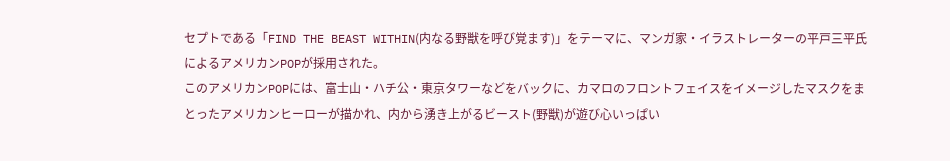セプトである「FIND THE BEAST WITHIN(内なる野獣を呼び覚ます)」をテーマに、マンガ家・イラストレーターの平戸三平氏によるアメリカンPOPが採用された。
このアメリカンPOPには、富士山・ハチ公・東京タワーなどをバックに、カマロのフロントフェイスをイメージしたマスクをまとったアメリカンヒーローが描かれ、内から湧き上がるビースト(野獣)が遊び心いっぱい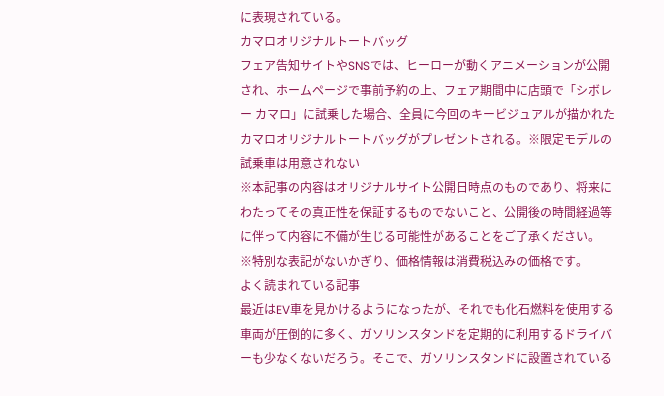に表現されている。
カマロオリジナルトートバッグ
フェア告知サイトやSNSでは、ヒーローが動くアニメーションが公開され、ホームページで事前予約の上、フェア期間中に店頭で「シボレー カマロ」に試乗した場合、全員に今回のキービジュアルが描かれたカマロオリジナルトートバッグがプレゼントされる。※限定モデルの試乗車は用意されない
※本記事の内容はオリジナルサイト公開日時点のものであり、将来にわたってその真正性を保証するものでないこと、公開後の時間経過等に伴って内容に不備が生じる可能性があることをご了承ください。
※特別な表記がないかぎり、価格情報は消費税込みの価格です。
よく読まれている記事
最近はEV車を見かけるようになったが、それでも化石燃料を使用する車両が圧倒的に多く、ガソリンスタンドを定期的に利用するドライバーも少なくないだろう。そこで、ガソリンスタンドに設置されている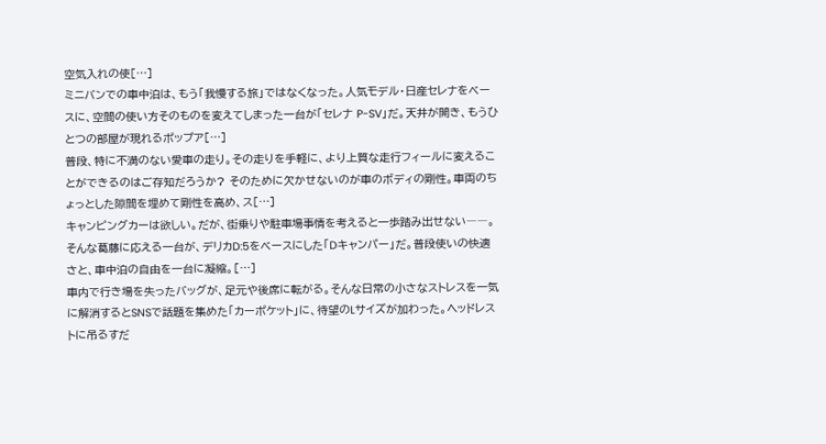空気入れの使[…]
ミニバンでの車中泊は、もう「我慢する旅」ではなくなった。人気モデル・日産セレナをベースに、空間の使い方そのものを変えてしまった一台が「セレナ P-SV」だ。天井が開き、もうひとつの部屋が現れるポップア[…]
普段、特に不満のない愛車の走り。その走りを手軽に、より上質な走行フィールに変えることができるのはご存知だろうか? そのために欠かせないのが車のボディの剛性。車両のちょっとした隙間を埋めて剛性を高め、ス[…]
キャンピングカーは欲しい。だが、街乗りや駐車場事情を考えると一歩踏み出せない――。そんな葛藤に応える一台が、デリカD:5をベースにした「Dキャンパー」だ。普段使いの快適さと、車中泊の自由を一台に凝縮。[…]
車内で行き場を失ったバッグが、足元や後席に転がる。そんな日常の小さなストレスを一気に解消するとSNSで話題を集めた「カーポケット」に、待望のLサイズが加わった。ヘッドレストに吊るすだ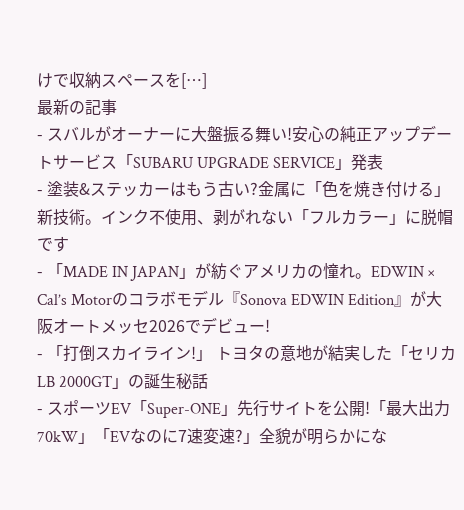けで収納スペースを[…]
最新の記事
- スバルがオーナーに大盤振る舞い!安心の純正アップデートサービス「SUBARU UPGRADE SERVICE」発表
- 塗装&ステッカーはもう古い?金属に「色を焼き付ける」新技術。インク不使用、剥がれない「フルカラー」に脱帽です
- 「MADE IN JAPAN」が紡ぐアメリカの憧れ。EDWIN × Cal’s Motorのコラボモデル『Sonova EDWIN Edition』が大阪オートメッセ2026でデビュー!
- 「打倒スカイライン!」 トヨタの意地が結実した「セリカLB 2000GT」の誕生秘話
- スポーツEV「Super-ONE」先行サイトを公開!「最大出力70kW」「EVなのに7速変速?」全貌が明らかにな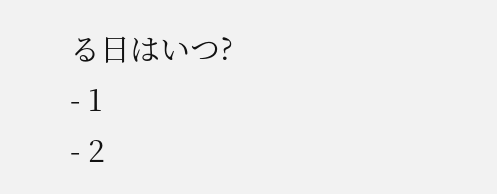る日はいつ?
- 1
- 2